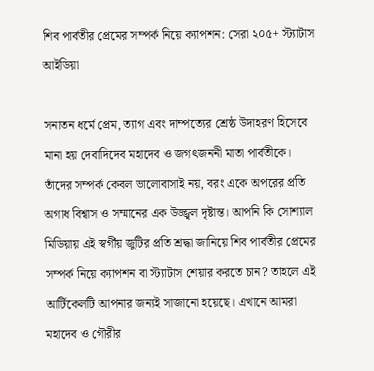শিব পার্বতীর প্রেমের সম্পর্ক নিয়ে ক্যাপশন: সেরা ২০৫+ স্ট্যাটাস আইডিয়া

সনাতন ধর্মে প্রেম, ত্যাগ এবং দাম্পত্যের শ্রেষ্ঠ উদাহরণ হিসেবে মানা হয় দেবাদিদেব মহাদেব ও জগৎজননী মাতা পার্বতীকে। তাঁদের সম্পর্ক কেবল ভালোবাসাই নয়, বরং একে অপরের প্রতি অগাধ বিশ্বাস ও সম্মানের এক উজ্জ্বল দৃষ্টান্ত। আপনি কি সোশ্যাল মিডিয়ায় এই স্বর্গীয় জুটির প্রতি শ্রদ্ধা জানিয়ে শিব পার্বতীর প্রেমের সম্পর্ক নিয়ে ক্যাপশন বা স্ট্যাটাস শেয়ার করতে চান? তাহলে এই আর্টিকেলটি আপনার জন্যই সাজানো হয়েছে। এখানে আমরা মহাদেব ও গৌরীর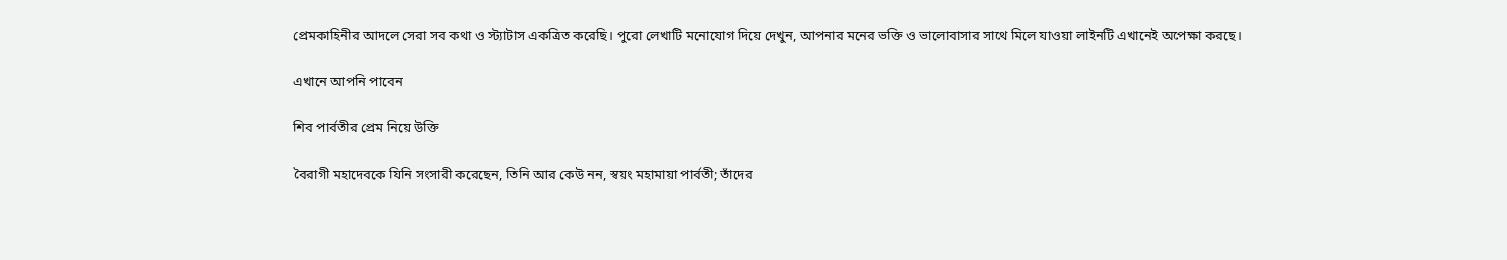প্রেমকাহিনীর আদলে সেরা সব কথা ও স্ট্যাটাস একত্রিত করেছি। পুরো লেখাটি মনোযোগ দিয়ে দেখুন, আপনার মনের ভক্তি ও ভালোবাসার সাথে মিলে যাওয়া লাইনটি এখানেই অপেক্ষা করছে।

এখানে আপনি পাবেন

শিব পার্বতীর প্রেম নিয়ে উক্তি

বৈরাগী মহাদেবকে যিনি সংসারী করেছেন, তিনি আর কেউ নন, স্বয়ং মহামায়া পার্বতী; তাঁদের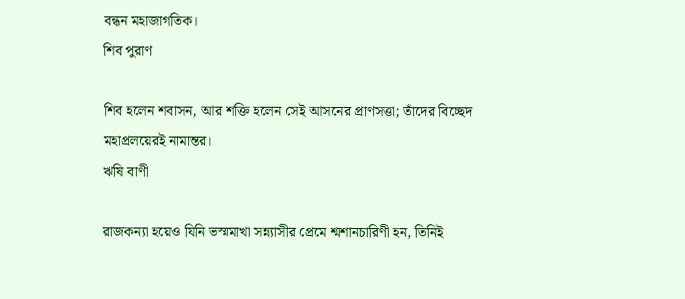বন্ধন মহাজাগতিক।
শিব পুরাণ

শিব হলেন শবাসন, আর শক্তি হলেন সেই আসনের প্রাণসত্তা; তাঁদের বিচ্ছেদ মহাপ্রলয়েরই নামান্তর।
ঋষি বাণী

রাজকন্যা হয়েও যিনি ভস্মমাখা সন্ন্যাসীর প্রেমে শ্মশানচারিণী হন, তিনিই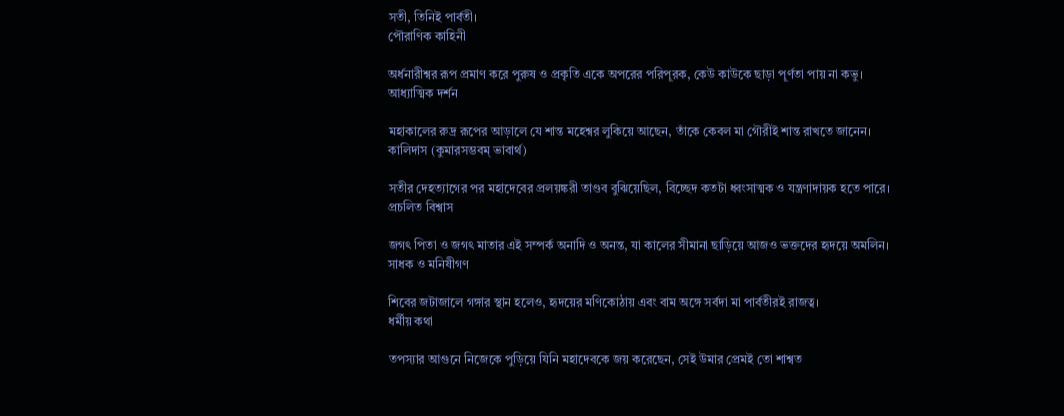সতী, তিনিই পার্বতী।
পৌরাণিক কাহিনী

অর্ধনারীশ্বর রূপ প্রমাণ করে পুরুষ ও প্রকৃতি একে অপরের পরিপূরক, কেউ কাউকে ছাড়া পূর্ণতা পায় না কভু।
আধ্যাত্মিক দর্শন

মহাকালের রুদ্র রূপের আড়ালে যে শান্ত মহেশ্বর লুকিয়ে আছেন, তাঁকে কেবল মা গৌরীই শান্ত রাখতে জানেন।
কালিদাস (কুমারসম্ভবম্ ভাবার্থ)

সতীর দেহত্যাগের পর মহাদেবের প্রলয়ঙ্করী তাণ্ডব বুঝিয়েছিল, বিচ্ছেদ কতটা ধ্বংসাত্মক ও যন্ত্রণাদায়ক হতে পারে।
প্রচলিত বিশ্বাস

জগৎ পিতা ও জগৎ মাতার এই সম্পর্ক অনাদি ও অনন্ত, যা কালের সীমানা ছাড়িয়ে আজও ভক্তদের হৃদয়ে অমলিন।
সাধক ও মনিষীগণ

শিবের জটাজালে গঙ্গার স্থান হলেও, হৃদয়ের মণিকোঠায় এবং বাম অঙ্গে সর্বদা মা পার্বতীরই রাজত্ব।
ধর্মীয় কথা

তপস্যার আগুনে নিজেকে পুড়িয়ে যিনি মহাদেবকে জয় করেছেন, সেই উমার প্রেমই তো শাশ্বত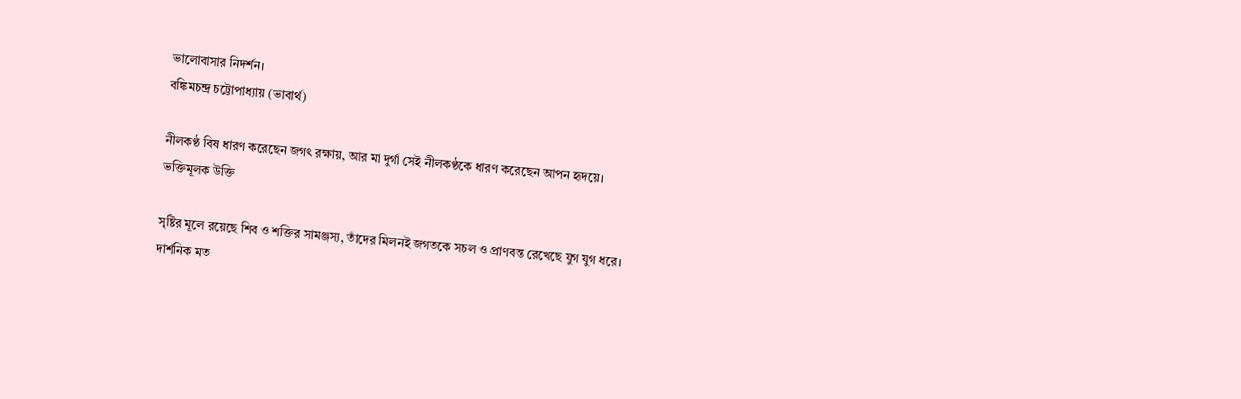ভালোবাসার নিদর্শন।
বঙ্কিমচন্দ্র চট্টোপাধ্যায় (ভাবার্থ)

নীলকণ্ঠ বিষ ধারণ করেছেন জগৎ রক্ষায়, আর মা দুর্গা সেই নীলকণ্ঠকে ধারণ করেছেন আপন হৃদয়ে।
ভক্তিমূলক উক্তি

সৃষ্টির মূলে রয়েছে শিব ও শক্তির সামঞ্জস্য, তাঁদের মিলনই জগতকে সচল ও প্রাণবন্ত রেখেছে যুগ যুগ ধরে।
দার্শনিক মত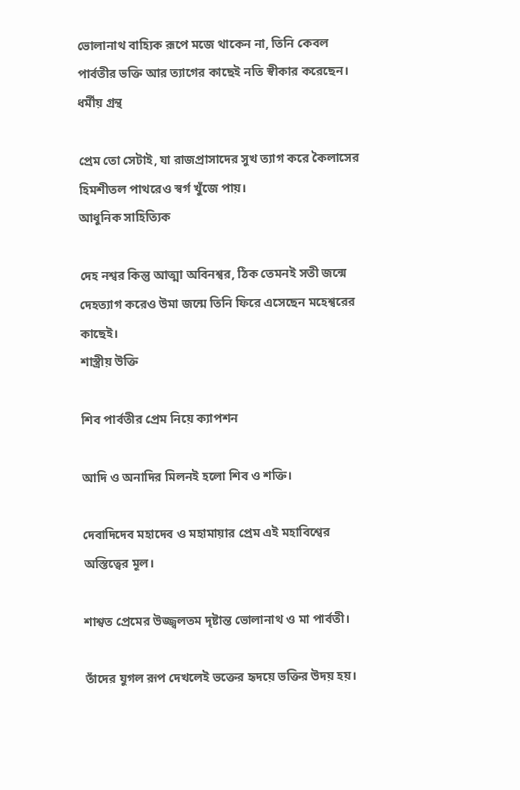ভোলানাথ বাহ্যিক রূপে মজে থাকেন না, তিনি কেবল পার্বতীর ভক্তি আর ত্যাগের কাছেই নতি স্বীকার করেছেন।
ধর্মীয় গ্রন্থ

প্রেম তো সেটাই, যা রাজপ্রাসাদের সুখ ত্যাগ করে কৈলাসের হিমশীতল পাথরেও স্বর্গ খুঁজে পায়।
আধুনিক সাহিত্যিক

দেহ নশ্বর কিন্তু আত্মা অবিনশ্বর, ঠিক তেমনই সতী জন্মে দেহত্যাগ করেও উমা জন্মে তিনি ফিরে এসেছেন মহেশ্বরের কাছেই।
শাস্ত্রীয় উক্তি

শিব পার্বতীর প্রেম নিয়ে ক্যাপশন

আদি ও অনাদির মিলনই হলো শিব ও শক্তি।

দেবাদিদেব মহাদেব ও মহামায়ার প্রেম এই মহাবিশ্বের অস্তিত্বের মূল।

শাশ্বত প্রেমের উজ্জ্বলতম দৃষ্টান্ত ভোলানাথ ও মা পার্বতী।

তাঁদের যুগল রূপ দেখলেই ভক্তের হৃদয়ে ভক্তির উদয় হয়।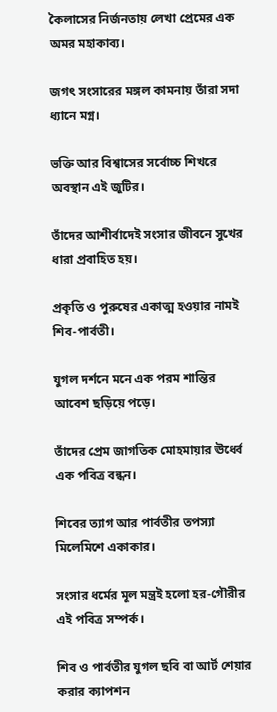কৈলাসের নির্জনতায় লেখা প্রেমের এক অমর মহাকাব্য।

জগৎ সংসারের মঙ্গল কামনায় তাঁরা সদা ধ্যানে মগ্ন।

ভক্তি আর বিশ্বাসের সর্বোচ্চ শিখরে অবস্থান এই জুটির।

তাঁদের আশীর্বাদেই সংসার জীবনে সুখের ধারা প্রবাহিত হয়।

প্রকৃতি ও পুরুষের একাত্ম হওয়ার নামই শিব-পার্বতী।

যুগল দর্শনে মনে এক পরম শান্তির আবেশ ছড়িয়ে পড়ে।

তাঁদের প্রেম জাগতিক মোহমায়ার ঊর্ধ্বে এক পবিত্র বন্ধন।

শিবের ত্যাগ আর পার্বতীর তপস্যা মিলেমিশে একাকার।

সংসার ধর্মের মূল মন্ত্রই হলো হর-গৌরীর এই পবিত্র সম্পর্ক।

শিব ও পার্বতীর যুগল ছবি বা আর্ট শেয়ার করার ক্যাপশন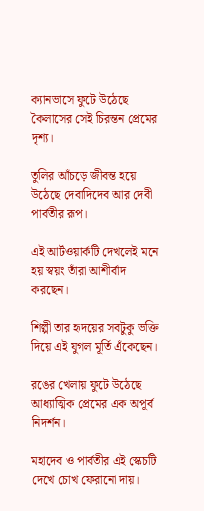ক্যানভাসে ফুটে উঠেছে কৈলাসের সেই চিরন্তন প্রেমের দৃশ্য।

তুলির আঁচড়ে জীবন্ত হয়ে উঠেছে দেবাদিদেব আর দেবী পার্বতীর রূপ।

এই আর্টওয়ার্কটি দেখলেই মনে হয় স্বয়ং তাঁরা আশীর্বাদ করছেন।

শিল্পী তার হৃদয়ের সবটুকু ভক্তি দিয়ে এই যুগল মূর্তি এঁকেছেন।

রঙের খেলায় ফুটে উঠেছে আধ্যাত্মিক প্রেমের এক অপূর্ব নিদর্শন।

মহাদেব ও পার্বতীর এই স্কেচটি দেখে চোখ ফেরানো দায়।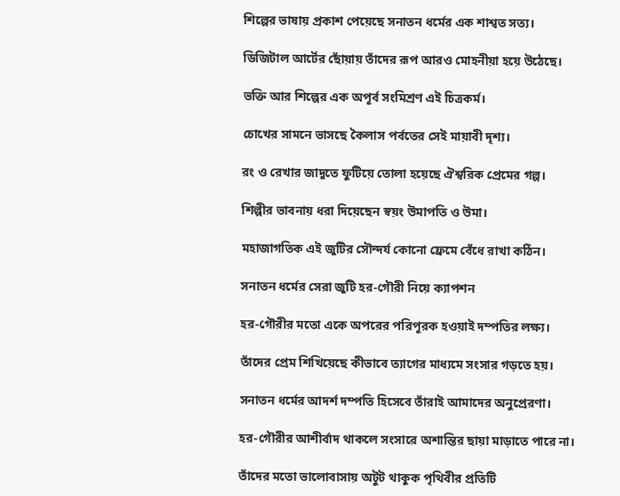শিল্পের ভাষায় প্রকাশ পেয়েছে সনাতন ধর্মের এক শাশ্বত সত্য।

ডিজিটাল আর্টের ছোঁয়ায় তাঁদের রূপ আরও মোহনীয়া হয়ে উঠেছে।

ভক্তি আর শিল্পের এক অপূর্ব সংমিশ্রণ এই চিত্রকর্ম।

চোখের সামনে ভাসছে কৈলাস পর্বতের সেই মায়াবী দৃশ্য।

রং ও রেখার জাদুতে ফুটিয়ে তোলা হয়েছে ঐশ্বরিক প্রেমের গল্প।

শিল্পীর ভাবনায় ধরা দিয়েছেন স্বয়ং উমাপতি ও উমা।

মহাজাগতিক এই জুটির সৌন্দর্য কোনো ফ্রেমে বেঁধে রাখা কঠিন।

সনাতন ধর্মের সেরা জুটি হর-গৌরী নিয়ে ক্যাপশন

হর-গৌরীর মতো একে অপরের পরিপূরক হওয়াই দম্পতির লক্ষ্য।

তাঁদের প্রেম শিখিয়েছে কীভাবে ত্যাগের মাধ্যমে সংসার গড়তে হয়।

সনাতন ধর্মের আদর্শ দম্পতি হিসেবে তাঁরাই আমাদের অনুপ্রেরণা।

হর-গৌরীর আশীর্বাদ থাকলে সংসারে অশান্তির ছায়া মাড়াতে পারে না।

তাঁদের মতো ভালোবাসায় অটুট থাকুক পৃথিবীর প্রতিটি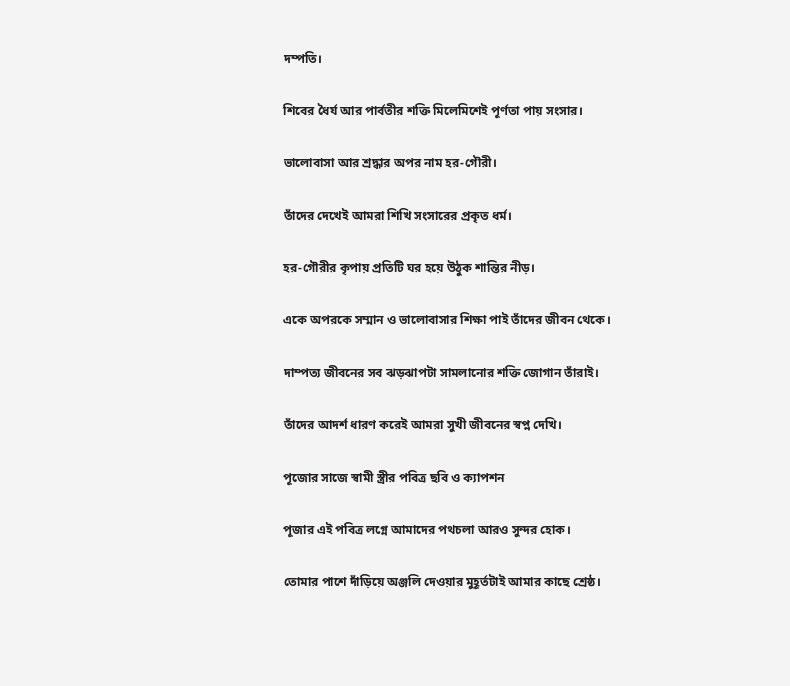দম্পতি।

শিবের ধৈর্য আর পার্বতীর শক্তি মিলেমিশেই পূর্ণতা পায় সংসার।

ভালোবাসা আর শ্রদ্ধার অপর নাম হর-গৌরী।

তাঁদের দেখেই আমরা শিখি সংসারের প্রকৃত ধর্ম।

হর-গৌরীর কৃপায় প্রতিটি ঘর হয়ে উঠুক শান্তির নীড়।

একে অপরকে সম্মান ও ভালোবাসার শিক্ষা পাই তাঁদের জীবন থেকে।

দাম্পত্য জীবনের সব ঝড়ঝাপটা সামলানোর শক্তি জোগান তাঁরাই।

তাঁদের আদর্শ ধারণ করেই আমরা সুখী জীবনের স্বপ্ন দেখি।

পূজোর সাজে স্বামী স্ত্রীর পবিত্র ছবি ও ক্যাপশন

পূজার এই পবিত্র লগ্নে আমাদের পথচলা আরও সুন্দর হোক।

তোমার পাশে দাঁড়িয়ে অঞ্জলি দেওয়ার মুহূর্তটাই আমার কাছে শ্রেষ্ঠ।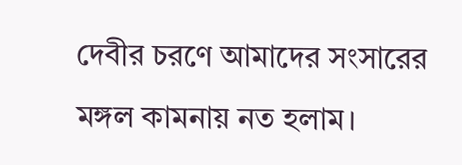দেবীর চরণে আমাদের সংসারের মঙ্গল কামনায় নত হলাম।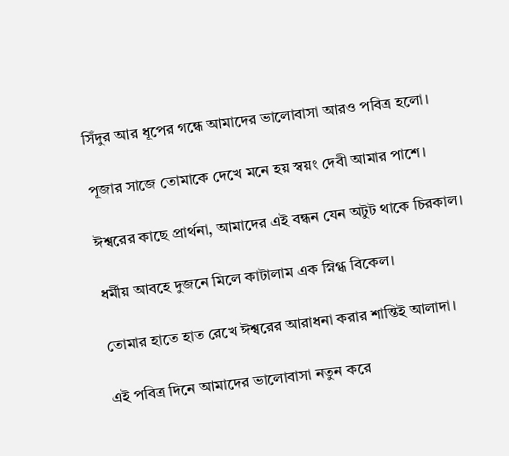সিঁদুর আর ধূপের গন্ধে আমাদের ভালোবাসা আরও পবিত্র হলো।

পূজার সাজে তোমাকে দেখে মনে হয় স্বয়ং দেবী আমার পাশে।

ঈশ্বরের কাছে প্রার্থনা, আমাদের এই বন্ধন যেন অটুট থাকে চিরকাল।

ধর্মীয় আবহে দুজনে মিলে কাটালাম এক স্নিগ্ধ বিকেল।

তোমার হাতে হাত রেখে ঈশ্বরের আরাধনা করার শান্তিই আলাদা।

এই পবিত্র দিনে আমাদের ভালোবাসা নতুন করে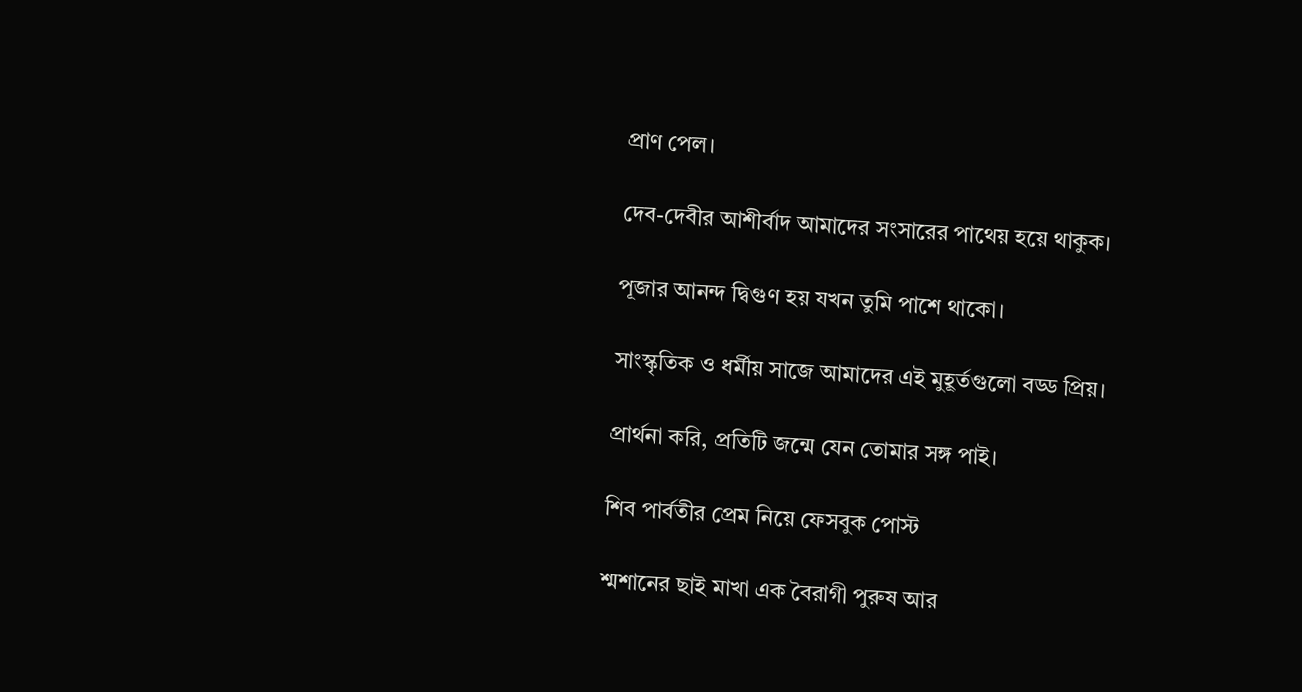প্রাণ পেল।

দেব-দেবীর আশীর্বাদ আমাদের সংসারের পাথেয় হয়ে থাকুক।

পূজার আনন্দ দ্বিগুণ হয় যখন তুমি পাশে থাকো।

সাংস্কৃতিক ও ধর্মীয় সাজে আমাদের এই মুহূর্তগুলো বড্ড প্রিয়।

প্রার্থনা করি, প্রতিটি জন্মে যেন তোমার সঙ্গ পাই।

শিব পার্বতীর প্রেম নিয়ে ফেসবুক পোস্ট

শ্মশানের ছাই মাখা এক বৈরাগী পুরুষ আর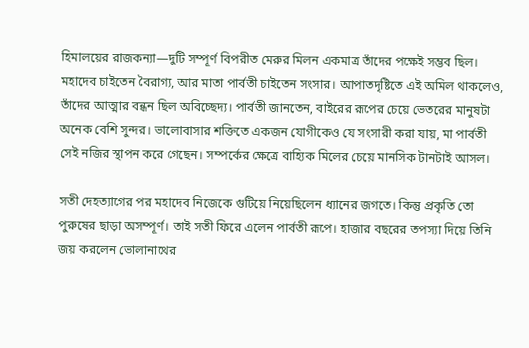হিমালয়ের রাজকন্যা—দুটি সম্পূর্ণ বিপরীত মেরুর মিলন একমাত্র তাঁদের পক্ষেই সম্ভব ছিল। মহাদেব চাইতেন বৈরাগ্য, আর মাতা পার্বতী চাইতেন সংসার। আপাতদৃষ্টিতে এই অমিল থাকলেও, তাঁদের আত্মার বন্ধন ছিল অবিচ্ছেদ্য। পার্বতী জানতেন, বাইরের রূপের চেয়ে ভেতরের মানুষটা অনেক বেশি সুন্দর। ভালোবাসার শক্তিতে একজন যোগীকেও যে সংসারী করা যায়, মা পার্বতী সেই নজির স্থাপন করে গেছেন। সম্পর্কের ক্ষেত্রে বাহ্যিক মিলের চেয়ে মানসিক টানটাই আসল।

সতী দেহত্যাগের পর মহাদেব নিজেকে গুটিয়ে নিয়েছিলেন ধ্যানের জগতে। কিন্তু প্রকৃতি তো পুরুষের ছাড়া অসম্পূর্ণ। তাই সতী ফিরে এলেন পার্বতী রূপে। হাজার বছরের তপস্যা দিয়ে তিনি জয় করলেন ভোলানাথের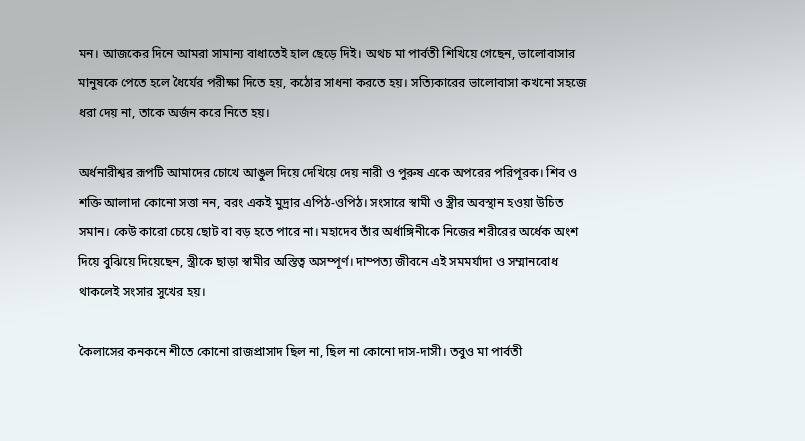মন। আজকের দিনে আমরা সামান্য বাধাতেই হাল ছেড়ে দিই। অথচ মা পার্বতী শিখিয়ে গেছেন, ভালোবাসার মানুষকে পেতে হলে ধৈর্যের পরীক্ষা দিতে হয়, কঠোর সাধনা করতে হয়। সত্যিকারের ভালোবাসা কখনো সহজে ধরা দেয় না, তাকে অর্জন করে নিতে হয়।

অর্ধনারীশ্বর রূপটি আমাদের চোখে আঙুল দিয়ে দেখিয়ে দেয় নারী ও পুরুষ একে অপরের পরিপূরক। শিব ও শক্তি আলাদা কোনো সত্তা নন, বরং একই মুদ্রার এপিঠ-ওপিঠ। সংসারে স্বামী ও স্ত্রীর অবস্থান হওয়া উচিত সমান। কেউ কারো চেয়ে ছোট বা বড় হতে পারে না। মহাদেব তাঁর অর্ধাঙ্গিনীকে নিজের শরীরের অর্ধেক অংশ দিয়ে বুঝিয়ে দিয়েছেন, স্ত্রীকে ছাড়া স্বামীর অস্তিত্ব অসম্পূর্ণ। দাম্পত্য জীবনে এই সমমর্যাদা ও সম্মানবোধ থাকলেই সংসার সুখের হয়।

কৈলাসের কনকনে শীতে কোনো রাজপ্রাসাদ ছিল না, ছিল না কোনো দাস-দাসী। তবুও মা পার্বতী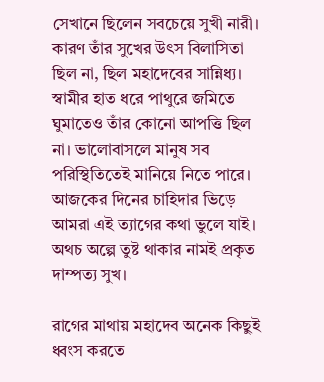সেখানে ছিলেন সবচেয়ে সুখী নারী। কারণ তাঁর সুখের উৎস বিলাসিতা ছিল না, ছিল মহাদেবের সান্নিধ্য। স্বামীর হাত ধরে পাথুরে জমিতে ঘুমাতেও তাঁর কোনো আপত্তি ছিল না। ভালোবাসলে মানুষ সব পরিস্থিতিতেই মানিয়ে নিতে পারে। আজকের দিনের চাহিদার ভিড়ে আমরা এই ত্যাগের কথা ভুলে যাই। অথচ অল্পে তুষ্ট থাকার নামই প্রকৃত দাম্পত্য সুখ।

রাগের মাথায় মহাদেব অনেক কিছুই ধ্বংস করতে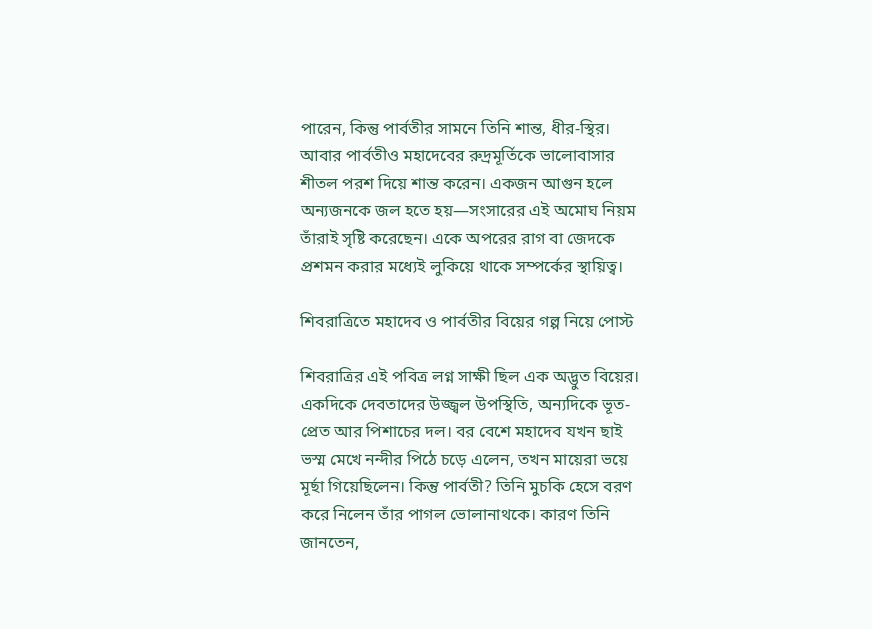পারেন, কিন্তু পার্বতীর সামনে তিনি শান্ত, ধীর-স্থির। আবার পার্বতীও মহাদেবের রুদ্রমূর্তিকে ভালোবাসার শীতল পরশ দিয়ে শান্ত করেন। একজন আগুন হলে অন্যজনকে জল হতে হয়—সংসারের এই অমোঘ নিয়ম তাঁরাই সৃষ্টি করেছেন। একে অপরের রাগ বা জেদকে প্রশমন করার মধ্যেই লুকিয়ে থাকে সম্পর্কের স্থায়িত্ব।

শিবরাত্রিতে মহাদেব ও পার্বতীর বিয়ের গল্প নিয়ে পোস্ট

শিবরাত্রির এই পবিত্র লগ্ন সাক্ষী ছিল এক অদ্ভুত বিয়ের। একদিকে দেবতাদের উজ্জ্বল উপস্থিতি, অন্যদিকে ভূত-প্রেত আর পিশাচের দল। বর বেশে মহাদেব যখন ছাই ভস্ম মেখে নন্দীর পিঠে চড়ে এলেন, তখন মায়েরা ভয়ে মূর্ছা গিয়েছিলেন। কিন্তু পার্বতী? তিনি মুচকি হেসে বরণ করে নিলেন তাঁর পাগল ভোলানাথকে। কারণ তিনি জানতেন,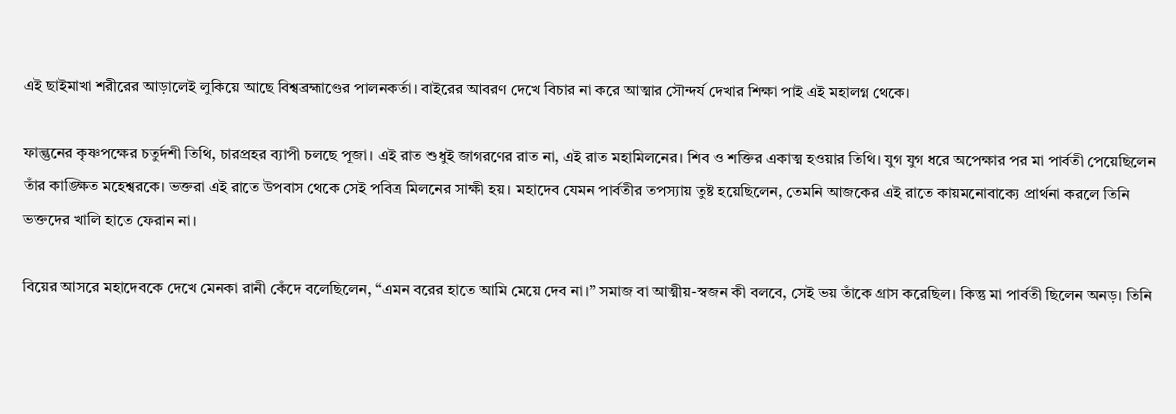এই ছাইমাখা শরীরের আড়ালেই লুকিয়ে আছে বিশ্বব্রহ্মাণ্ডের পালনকর্তা। বাইরের আবরণ দেখে বিচার না করে আত্মার সৌন্দর্য দেখার শিক্ষা পাই এই মহালগ্ন থেকে।

ফাল্গুনের কৃষ্ণপক্ষের চতুর্দশী তিথি, চারপ্রহর ব্যাপী চলছে পূজা। এই রাত শুধুই জাগরণের রাত না, এই রাত মহামিলনের। শিব ও শক্তির একাত্ম হওয়ার তিথি। যুগ যুগ ধরে অপেক্ষার পর মা পার্বতী পেয়েছিলেন তাঁর কাঙ্ক্ষিত মহেশ্বরকে। ভক্তরা এই রাতে উপবাস থেকে সেই পবিত্র মিলনের সাক্ষী হয়। মহাদেব যেমন পার্বতীর তপস্যায় তুষ্ট হয়েছিলেন, তেমনি আজকের এই রাতে কায়মনোবাক্যে প্রার্থনা করলে তিনি ভক্তদের খালি হাতে ফেরান না।

বিয়ের আসরে মহাদেবকে দেখে মেনকা রানী কেঁদে বলেছিলেন, “এমন বরের হাতে আমি মেয়ে দেব না।” সমাজ বা আত্মীয়-স্বজন কী বলবে, সেই ভয় তাঁকে গ্রাস করেছিল। কিন্তু মা পার্বতী ছিলেন অনড়। তিনি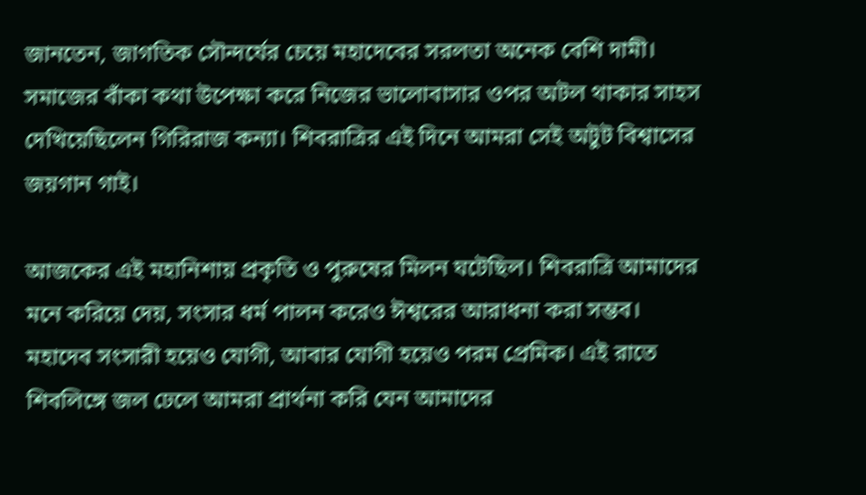জানতেন, জাগতিক সৌন্দর্যের চেয়ে মহাদেবের সরলতা অনেক বেশি দামী। সমাজের বাঁকা কথা উপেক্ষা করে নিজের ভালোবাসার ওপর অটল থাকার সাহস দেখিয়েছিলেন গিরিরাজ কন্যা। শিবরাত্রির এই দিনে আমরা সেই অটুট বিশ্বাসের জয়গান গাই।

আজকের এই মহানিশায় প্রকৃতি ও পুরুষের মিলন ঘটেছিল। শিবরাত্রি আমাদের মনে করিয়ে দেয়, সংসার ধর্ম পালন করেও ঈশ্বরের আরাধনা করা সম্ভব। মহাদেব সংসারী হয়েও যোগী, আবার যোগী হয়েও পরম প্রেমিক। এই রাতে শিবলিঙ্গে জল ঢেলে আমরা প্রার্থনা করি যেন আমাদের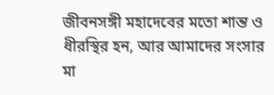জীবনসঙ্গী মহাদেবের মতো শান্ত ও ধীরস্থির হন, আর আমাদের সংসার মা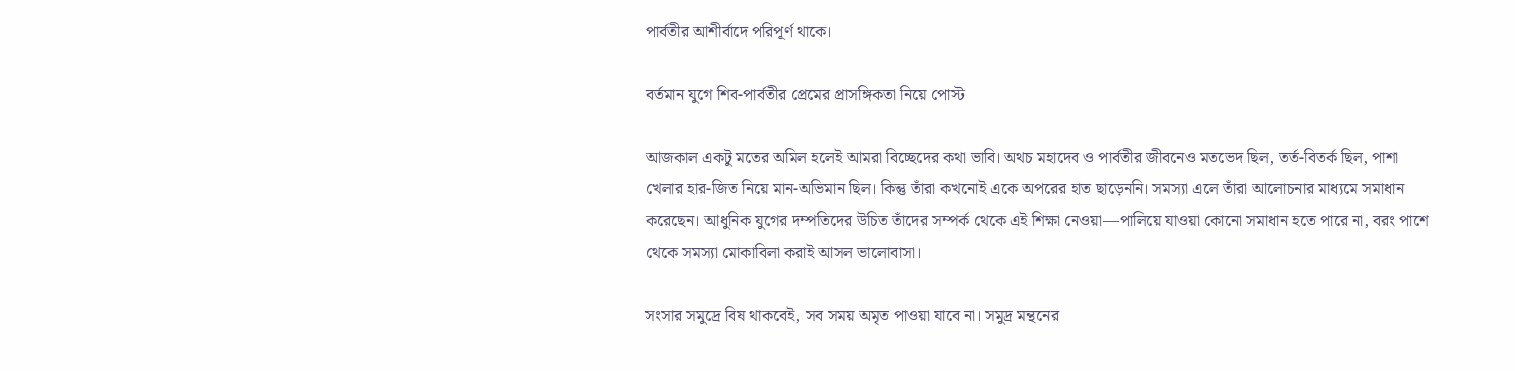পার্বতীর আশীর্বাদে পরিপূর্ণ থাকে।

বর্তমান যুগে শিব-পার্বতীর প্রেমের প্রাসঙ্গিকতা নিয়ে পোস্ট

আজকাল একটু মতের অমিল হলেই আমরা বিচ্ছেদের কথা ভাবি। অথচ মহাদেব ও পার্বতীর জীবনেও মতভেদ ছিল, তর্ত-বিতর্ক ছিল, পাশা খেলার হার-জিত নিয়ে মান-অভিমান ছিল। কিন্তু তাঁরা কখনোই একে অপরের হাত ছাড়েননি। সমস্যা এলে তাঁরা আলোচনার মাধ্যমে সমাধান করেছেন। আধুনিক যুগের দম্পতিদের উচিত তাঁদের সম্পর্ক থেকে এই শিক্ষা নেওয়া—পালিয়ে যাওয়া কোনো সমাধান হতে পারে না, বরং পাশে থেকে সমস্যা মোকাবিলা করাই আসল ভালোবাসা।

সংসার সমুদ্রে বিষ থাকবেই, সব সময় অমৃত পাওয়া যাবে না। সমুদ্র মন্থনের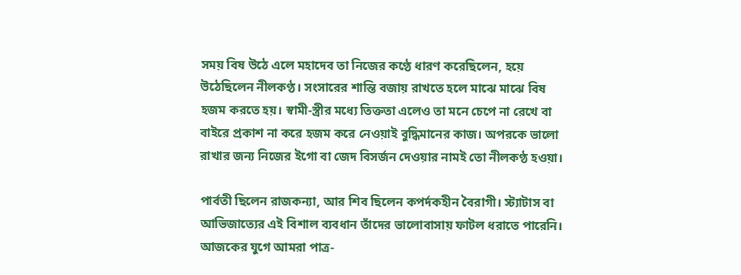সময় বিষ উঠে এলে মহাদেব তা নিজের কণ্ঠে ধারণ করেছিলেন, হয়ে উঠেছিলেন নীলকণ্ঠ। সংসারের শান্তি বজায় রাখতে হলে মাঝে মাঝে বিষ হজম করতে হয়। স্বামী-স্ত্রীর মধ্যে তিক্ততা এলেও তা মনে চেপে না রেখে বা বাইরে প্রকাশ না করে হজম করে নেওয়াই বুদ্ধিমানের কাজ। অপরকে ভালো রাখার জন্য নিজের ইগো বা জেদ বিসর্জন দেওয়ার নামই তো নীলকণ্ঠ হওয়া।

পার্বতী ছিলেন রাজকন্যা, আর শিব ছিলেন কপর্দকহীন বৈরাগী। স্ট্যাটাস বা আভিজাত্যের এই বিশাল ব্যবধান তাঁদের ভালোবাসায় ফাটল ধরাতে পারেনি। আজকের যুগে আমরা পাত্র-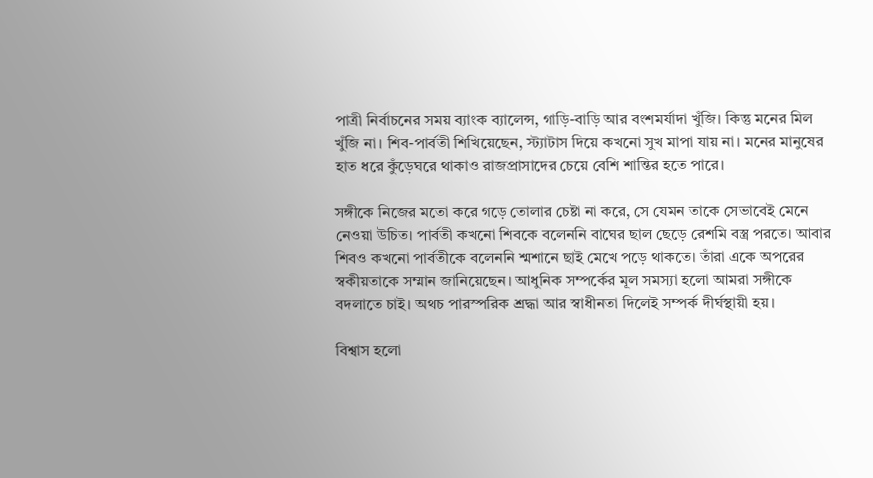পাত্রী নির্বাচনের সময় ব্যাংক ব্যালেন্স, গাড়ি-বাড়ি আর বংশমর্যাদা খুঁজি। কিন্তু মনের মিল খুঁজি না। শিব-পার্বতী শিখিয়েছেন, স্ট্যাটাস দিয়ে কখনো সুখ মাপা যায় না। মনের মানুষের হাত ধরে কুঁড়েঘরে থাকাও রাজপ্রাসাদের চেয়ে বেশি শান্তির হতে পারে।

সঙ্গীকে নিজের মতো করে গড়ে তোলার চেষ্টা না করে, সে যেমন তাকে সেভাবেই মেনে নেওয়া উচিত। পার্বতী কখনো শিবকে বলেননি বাঘের ছাল ছেড়ে রেশমি বস্ত্র পরতে। আবার শিবও কখনো পার্বতীকে বলেননি শ্মশানে ছাই মেখে পড়ে থাকতে। তাঁরা একে অপরের স্বকীয়তাকে সম্মান জানিয়েছেন। আধুনিক সম্পর্কের মূল সমস্যা হলো আমরা সঙ্গীকে বদলাতে চাই। অথচ পারস্পরিক শ্রদ্ধা আর স্বাধীনতা দিলেই সম্পর্ক দীর্ঘস্থায়ী হয়।

বিশ্বাস হলো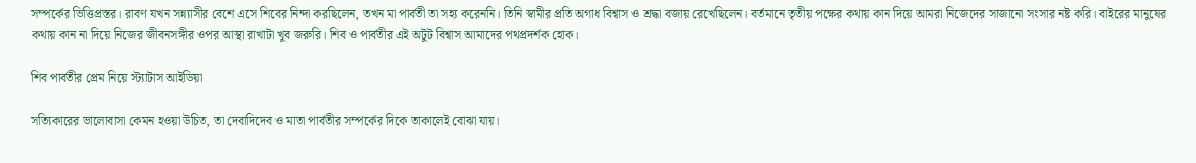সম্পর্কের ভিত্তিপ্রস্তর। রাবণ যখন সন্ন্যাসীর বেশে এসে শিবের নিন্দা করছিলেন, তখন মা পার্বতী তা সহ্য করেননি। তিনি স্বামীর প্রতি অগাধ বিশ্বাস ও শ্রদ্ধা বজায় রেখেছিলেন। বর্তমানে তৃতীয় পক্ষের কথায় কান দিয়ে আমরা নিজেদের সাজানো সংসার নষ্ট করি। বাইরের মানুষের কথায় কান না দিয়ে নিজের জীবনসঙ্গীর ওপর আস্থা রাখাটা খুব জরুরি। শিব ও পার্বতীর এই অটুট বিশ্বাস আমাদের পথপ্রদর্শক হোক।

শিব পার্বতীর প্রেম নিয়ে স্ট্যাটাস আইডিয়া

সত্যিকারের ভালোবাসা কেমন হওয়া উচিত, তা দেবাদিদেব ও মাতা পার্বতীর সম্পর্কের দিকে তাকালেই বোঝা যায়।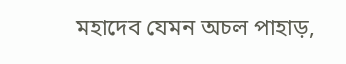মহাদেব যেমন অচল পাহাড়,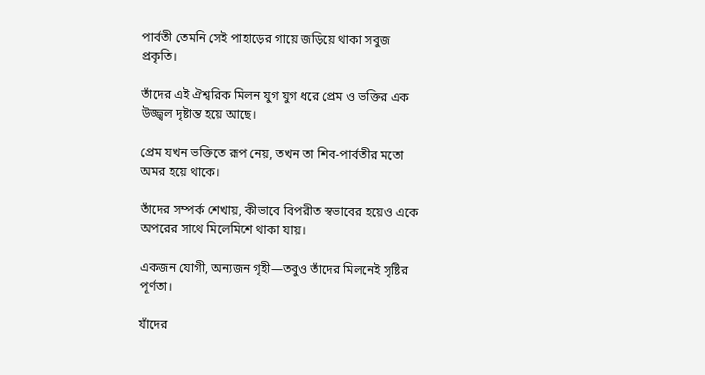পার্বতী তেমনি সেই পাহাড়ের গায়ে জড়িয়ে থাকা সবুজ প্রকৃতি।

তাঁদের এই ঐশ্বরিক মিলন যুগ যুগ ধরে প্রেম ও ভক্তির এক উজ্জ্বল দৃষ্টান্ত হয়ে আছে।

প্রেম যখন ভক্তিতে রূপ নেয়, তখন তা শিব-পার্বতীর মতো অমর হয়ে থাকে।

তাঁদের সম্পর্ক শেখায়, কীভাবে বিপরীত স্বভাবের হয়েও একে অপরের সাথে মিলেমিশে থাকা যায়।

একজন যোগী, অন্যজন গৃহী—তবুও তাঁদের মিলনেই সৃষ্টির পূর্ণতা।

যাঁদের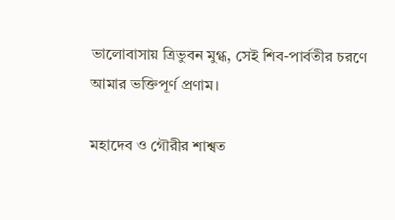ভালোবাসায় ত্রিভুবন মুগ্ধ, সেই শিব-পার্বতীর চরণে আমার ভক্তিপূর্ণ প্রণাম।

মহাদেব ও গৌরীর শাশ্বত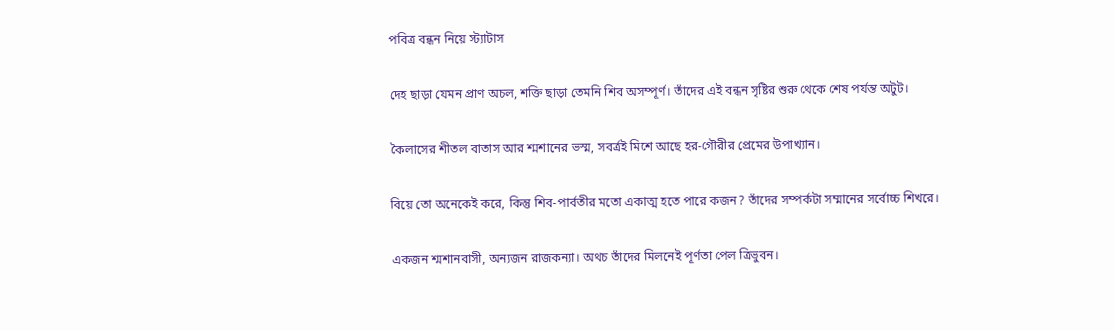পবিত্র বন্ধন নিয়ে স্ট্যাটাস

দেহ ছাড়া যেমন প্রাণ অচল, শক্তি ছাড়া তেমনি শিব অসম্পূর্ণ। তাঁদের এই বন্ধন সৃষ্টির শুরু থেকে শেষ পর্যন্ত অটুট।

কৈলাসের শীতল বাতাস আর শ্মশানের ভস্ম, সবর্ত্রই মিশে আছে হর-গৌরীর প্রেমের উপাখ্যান।

বিয়ে তো অনেকেই করে, কিন্তু শিব-পার্বতীর মতো একাত্ম হতে পারে কজন? তাঁদের সম্পর্কটা সম্মানের সর্বোচ্চ শিখরে।

একজন শ্মশানবাসী, অন্যজন রাজকন্যা। অথচ তাঁদের মিলনেই পূর্ণতা পেল ত্রিভুবন।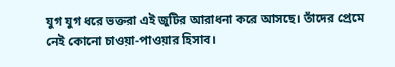যুগ যুগ ধরে ভক্তরা এই জুটির আরাধনা করে আসছে। তাঁদের প্রেমে নেই কোনো চাওয়া-পাওয়ার হিসাব।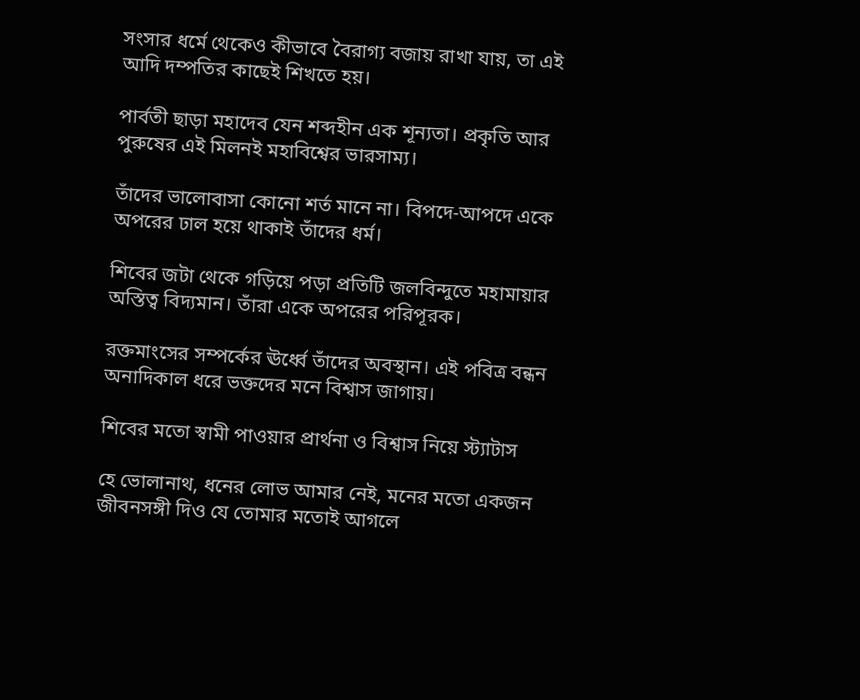সংসার ধর্মে থেকেও কীভাবে বৈরাগ্য বজায় রাখা যায়, তা এই আদি দম্পতির কাছেই শিখতে হয়।

পার্বতী ছাড়া মহাদেব যেন শব্দহীন এক শূন্যতা। প্রকৃতি আর পুরুষের এই মিলনই মহাবিশ্বের ভারসাম্য।

তাঁদের ভালোবাসা কোনো শর্ত মানে না। বিপদে-আপদে একে অপরের ঢাল হয়ে থাকাই তাঁদের ধর্ম।

শিবের জটা থেকে গড়িয়ে পড়া প্রতিটি জলবিন্দুতে মহামায়ার অস্তিত্ব বিদ্যমান। তাঁরা একে অপরের পরিপূরক।

রক্তমাংসের সম্পর্কের ঊর্ধ্বে তাঁদের অবস্থান। এই পবিত্র বন্ধন অনাদিকাল ধরে ভক্তদের মনে বিশ্বাস জাগায়।

শিবের মতো স্বামী পাওয়ার প্রার্থনা ও বিশ্বাস নিয়ে স্ট্যাটাস

হে ভোলানাথ, ধনের লোভ আমার নেই, মনের মতো একজন জীবনসঙ্গী দিও যে তোমার মতোই আগলে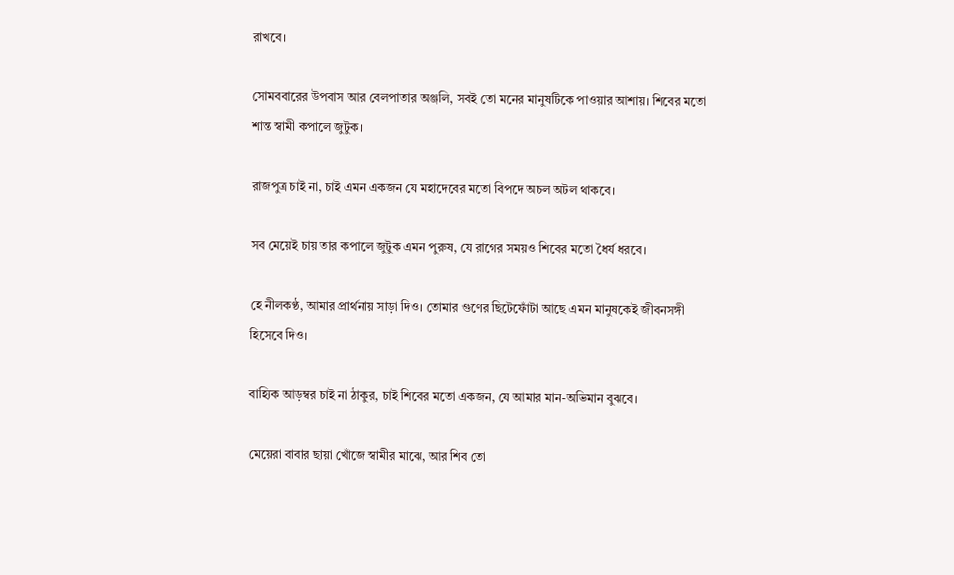রাখবে।

সোমববারের উপবাস আর বেলপাতার অঞ্জলি, সবই তো মনের মানুষটিকে পাওয়ার আশায়। শিবের মতো শান্ত স্বামী কপালে জুটুক।

রাজপুত্র চাই না, চাই এমন একজন যে মহাদেবের মতো বিপদে অচল অটল থাকবে।

সব মেয়েই চায় তার কপালে জুটুক এমন পুরুষ, যে রাগের সময়ও শিবের মতো ধৈর্য ধরবে।

হে নীলকণ্ঠ, আমার প্রার্থনায় সাড়া দিও। তোমার গুণের ছিটেফোঁটা আছে এমন মানুষকেই জীবনসঙ্গী হিসেবে দিও।

বাহ্যিক আড়ম্বর চাই না ঠাকুর, চাই শিবের মতো একজন, যে আমার মান-অভিমান বুঝবে।

মেয়েরা বাবার ছায়া খোঁজে স্বামীর মাঝে, আর শিব তো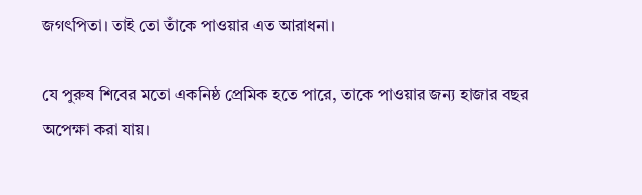জগৎপিতা। তাই তো তাঁকে পাওয়ার এত আরাধনা।

যে পুরুষ শিবের মতো একনিষ্ঠ প্রেমিক হতে পারে, তাকে পাওয়ার জন্য হাজার বছর অপেক্ষা করা যায়।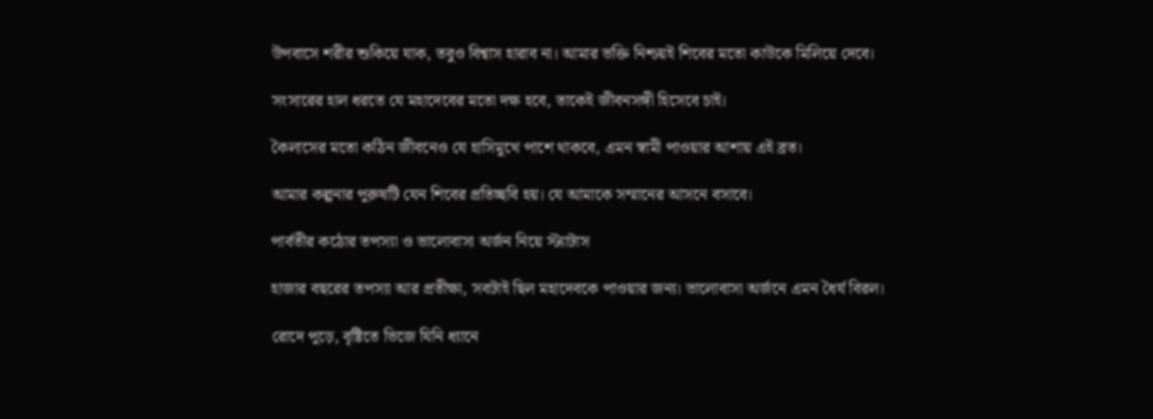উপবাসে শরীর শুকিয়ে যাক, তবুও বিশ্বাস হারাব না। আমার ভক্তি নিশ্চয়ই শিবের মতো কাউকে মিলিয়ে দেবে।

সংসারের হাল ধরতে যে মহাদেবের মতো দক্ষ হবে, তাকেই জীবনসঙ্গী হিসেবে চাই।

কৈলাসের মতো কঠিন জীবনেও যে হাসিমুখে পাশে থাকবে, এমন স্বামী পাওয়ার আশায় এই ব্রত।

আমার কল্পনার পুরুষটি যেন শিবের প্রতিচ্ছবি হয়। যে আমাকে সম্মানের আসনে বসাবে।

পার্বতীর কঠোর তপস্যা ও ভালোবাসা অর্জন নিয়ে স্ট্যাটাস

হাজার বছরের তপস্যা আর প্রতীক্ষা, সবটাই ছিল মহাদেবকে পাওয়ার জন্য। ভালোবাসা অর্জনে এমন ধৈর্য বিরল।

রোদে পুড়ে, বৃষ্টিতে ভিজে যিনি ধ্যানে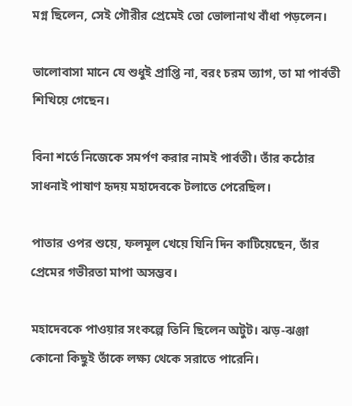মগ্ন ছিলেন, সেই গৌরীর প্রেমেই তো ভোলানাথ বাঁধা পড়লেন।

ভালোবাসা মানে যে শুধুই প্রাপ্তি না, বরং চরম ত্যাগ, তা মা পার্বতী শিখিয়ে গেছেন।

বিনা শর্তে নিজেকে সমর্পণ করার নামই পার্বতী। তাঁর কঠোর সাধনাই পাষাণ হৃদয় মহাদেবকে টলাতে পেরেছিল।

পাতার ওপর শুয়ে, ফলমূল খেয়ে যিনি দিন কাটিয়েছেন, তাঁর প্রেমের গভীরতা মাপা অসম্ভব।

মহাদেবকে পাওয়ার সংকল্পে তিনি ছিলেন অটুট। ঝড়-ঝঞ্জা কোনো কিছুই তাঁকে লক্ষ্য থেকে সরাতে পারেনি।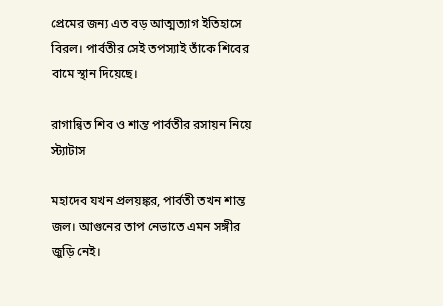প্রেমের জন্য এত বড় আত্মত্যাগ ইতিহাসে বিরল। পার্বতীর সেই তপস্যাই তাঁকে শিবের বামে স্থান দিয়েছে।

রাগান্বিত শিব ও শান্ত পার্বতীর রসায়ন নিয়ে স্ট্যাটাস

মহাদেব যখন প্রলয়ঙ্কর, পার্বতী তখন শান্ত জল। আগুনের তাপ নেভাতে এমন সঙ্গীর জুড়ি নেই।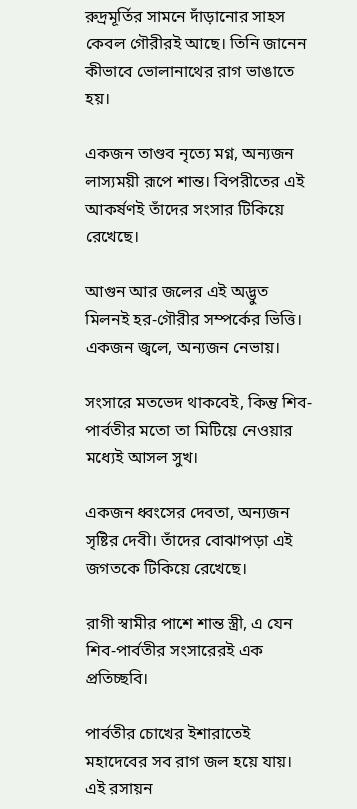রুদ্রমূর্তির সামনে দাঁড়ানোর সাহস কেবল গৌরীরই আছে। তিনি জানেন কীভাবে ভোলানাথের রাগ ভাঙাতে হয়।

একজন তাণ্ডব নৃত্যে মগ্ন, অন্যজন লাস্যময়ী রূপে শান্ত। বিপরীতের এই আকর্ষণই তাঁদের সংসার টিকিয়ে রেখেছে।

আগুন আর জলের এই অদ্ভুত মিলনই হর-গৌরীর সম্পর্কের ভিত্তি। একজন জ্বলে, অন্যজন নেভায়।

সংসারে মতভেদ থাকবেই, কিন্তু শিব-পার্বতীর মতো তা মিটিয়ে নেওয়ার মধ্যেই আসল সুখ।

একজন ধ্বংসের দেবতা, অন্যজন সৃষ্টির দেবী। তাঁদের বোঝাপড়া এই জগতকে টিকিয়ে রেখেছে।

রাগী স্বামীর পাশে শান্ত স্ত্রী, এ যেন শিব-পার্বতীর সংসারেরই এক প্রতিচ্ছবি।

পার্বতীর চোখের ইশারাতেই মহাদেবের সব রাগ জল হয়ে যায়। এই রসায়ন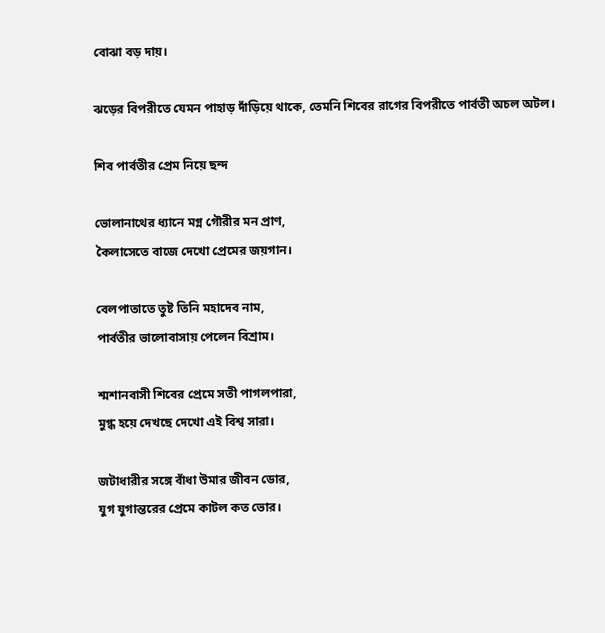বোঝা বড় দায়।

ঝড়ের বিপরীতে যেমন পাহাড় দাঁড়িয়ে থাকে, তেমনি শিবের রাগের বিপরীতে পার্বতী অচল অটল।

শিব পার্বতীর প্রেম নিয়ে ছন্দ

ভোলানাথের ধ্যানে মগ্ন গৌরীর মন প্রাণ,
কৈলাসেতে বাজে দেখো প্রেমের জয়গান।

বেলপাতাতে তুষ্ট তিনি মহাদেব নাম,
পার্বতীর ভালোবাসায় পেলেন বিশ্রাম।

শ্মশানবাসী শিবের প্রেমে সতী পাগলপারা,
মুগ্ধ হয়ে দেখছে দেখো এই বিশ্ব সারা।

জটাধারীর সঙ্গে বাঁধা উমার জীবন ডোর,
যুগ যুগান্তরের প্রেমে কাটল কত ভোর।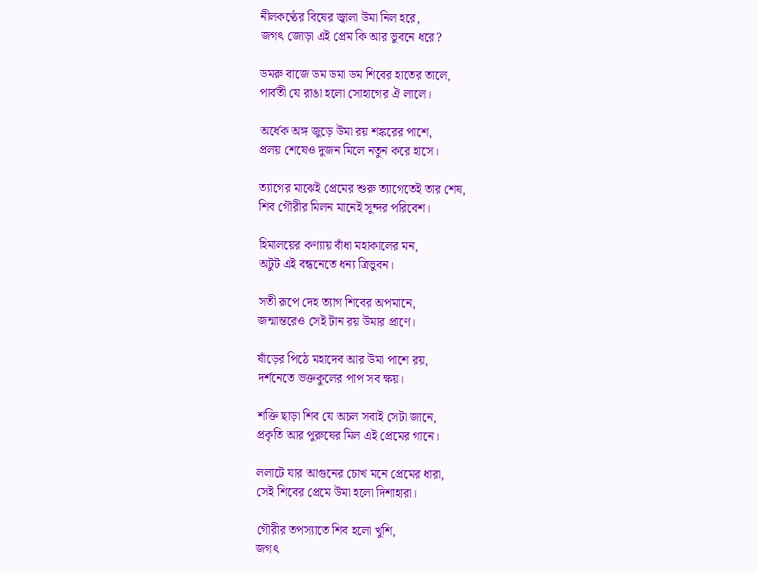নীলকণ্ঠের বিষের জ্বালা উমা নিল হরে,
জগৎ জোড়া এই প্রেম কি আর ভুবনে ধরে?

ডমরু বাজে ডম ডমা ডম শিবের হাতের তালে,
পার্বতী যে রাঙা হলো সোহাগের ঐ লালে।

অর্ধেক অঙ্গ জুড়ে উমা রয় শঙ্করের পাশে,
প্রলয় শেষেও দুজন মিলে নতুন করে হাসে।

ত্যাগের মাঝেই প্রেমের শুরু ত্যাগেতেই তার শেষ,
শিব গৌরীর মিলন মানেই সুন্দর পরিবেশ।

হিমালয়ের কণ্যায় বাঁধা মহাকালের মন,
অটুট এই বন্ধনেতে ধন্য ত্রিভুবন।

সতী রূপে দেহ ত্যাগ শিবের অপমানে,
জন্মান্তরেও সেই টান রয় উমার প্রাণে।

ষাঁড়ের পিঠে মহাদেব আর উমা পাশে রয়,
দর্শনেতে ভক্তকুলের পাপ সব ক্ষয়।

শক্তি ছাড়া শিব যে অচল সবাই সেটা জানে,
প্রকৃতি আর পুরুষের মিল এই প্রেমের গানে।

ললাটে যার আগুনের চোখ মনে প্রেমের ধারা,
সেই শিবের প্রেমে উমা হলো দিশাহারা।

গৌরীর তপস্যাতে শিব হলো খুশি,
জগৎ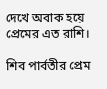দেখে অবাক হয়ে প্রেমের এত রাশি।

শিব পার্বতীর প্রেম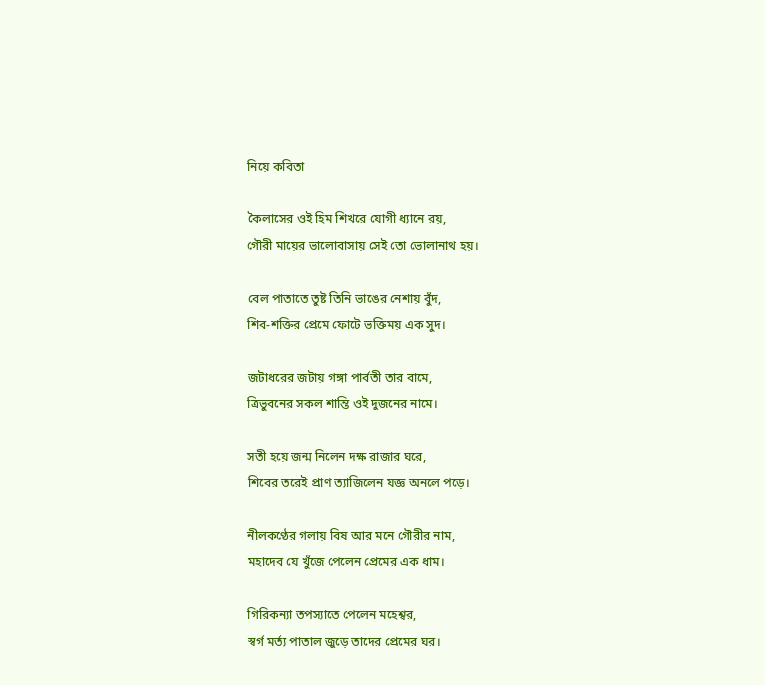নিয়ে কবিতা

কৈলাসের ওই হিম শিখরে যোগী ধ্যানে রয়,
গৌরী মায়ের ভালোবাসায় সেই তো ভোলানাথ হয়।

বেল পাতাতে তুষ্ট তিনি ভাঙের নেশায় বুঁদ,
শিব-শক্তির প্রেমে ফোটে ভক্তিময় এক সুদ।

জটাধরের জটায় গঙ্গা পার্বতী তার বামে,
ত্রিভুবনের সকল শান্তি ওই দুজনের নামে।

সতী হয়ে জন্ম নিলেন দক্ষ রাজার ঘরে,
শিবের তরেই প্রাণ ত্যাজিলেন যজ্ঞ অনলে পড়ে।

নীলকণ্ঠের গলায় বিষ আর মনে গৌরীর নাম,
মহাদেব যে খুঁজে পেলেন প্রেমের এক ধাম।

গিরিকন্যা তপস্যাতে পেলেন মহেশ্বর,
স্বর্গ মর্ত্য পাতাল জুড়ে তাদের প্রেমের ঘর।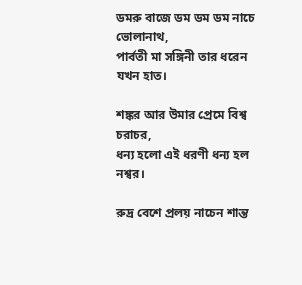ডমরু বাজে ডম ডম ডম নাচে ভোলানাথ,
পার্বতী মা সঙ্গিনী তার ধরেন যখন হাত।

শঙ্কর আর উমার প্রেমে বিশ্ব চরাচর,
ধন্য হলো এই ধরণী ধন্য হল নশ্বর।

রুদ্র বেশে প্রলয় নাচেন শান্ত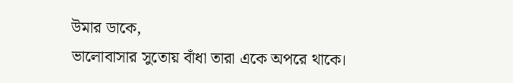উমার ডাকে,
ভালোবাসার সুতোয় বাঁধা তারা একে অপরে থাকে।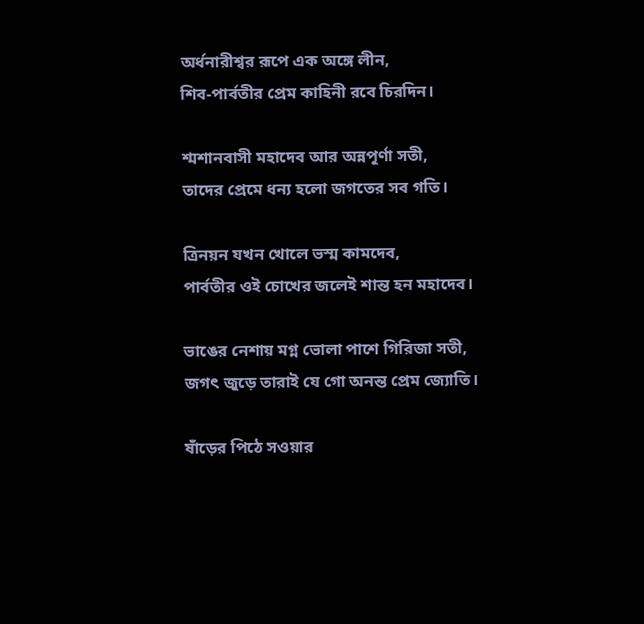অর্ধনারীশ্বর রূপে এক অঙ্গে লীন,
শিব-পার্বতীর প্রেম কাহিনী রবে চিরদিন।

শ্মশানবাসী মহাদেব আর অন্নপূর্ণা সতী,
তাদের প্রেমে ধন্য হলো জগতের সব গতি।

ত্রিনয়ন যখন খোলে ভস্ম কামদেব,
পার্বতীর ওই চোখের জলেই শান্ত হন মহাদেব।

ভাঙের নেশায় মগ্ন ভোলা পাশে গিরিজা সতী,
জগৎ জুড়ে তারাই যে গো অনন্ত প্রেম জ্যোতি।

ষাঁড়ের পিঠে সওয়ার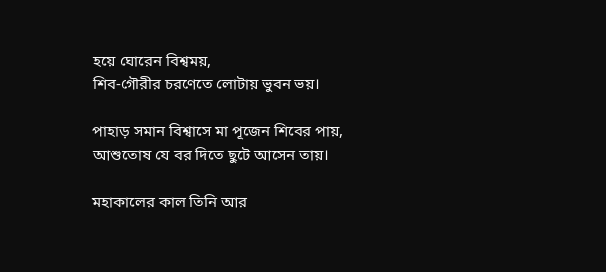হয়ে ঘোরেন বিশ্বময়,
শিব-গৌরীর চরণেতে লোটায় ভুবন ভয়।

পাহাড় সমান বিশ্বাসে মা পূজেন শিবের পায়,
আশুতোষ যে বর দিতে ছুটে আসেন তায়।

মহাকালের কাল তিনি আর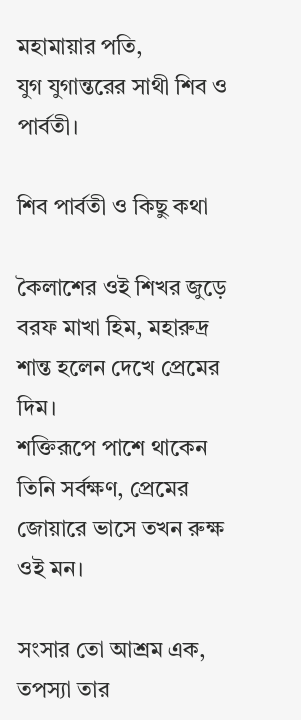মহামায়ার পতি,
যুগ যুগান্তরের সাথী শিব ও পার্বতী।

শিব পার্বতী ও কিছু কথা

কৈলাশের ওই শিখর জুড়ে বরফ মাখা হিম, মহারুদ্র শান্ত হলেন দেখে প্রেমের দিম।
শক্তিরূপে পাশে থাকেন তিনি সর্বক্ষণ, প্রেমের জোয়ারে ভাসে তখন রুক্ষ ওই মন।

সংসার তো আশ্রম এক, তপস্যা তার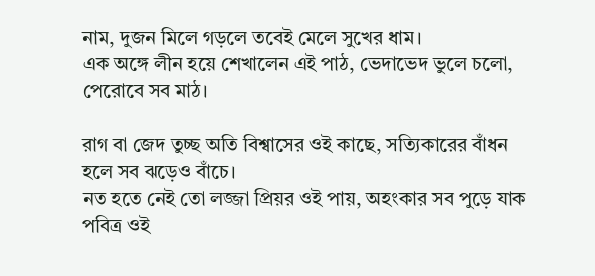নাম, দুজন মিলে গড়লে তবেই মেলে সুখের ধাম।
এক অঙ্গে লীন হয়ে শেখালেন এই পাঠ, ভেদাভেদ ভুলে চলো, পেরোবে সব মাঠ।

রাগ বা জেদ তুচ্ছ অতি বিশ্বাসের ওই কাছে, সত্যিকারের বাঁধন হলে সব ঝড়েও বাঁচে।
নত হতে নেই তো লজ্জা প্রিয়র ওই পায়, অহংকার সব পুড়ে যাক পবিত্র ওই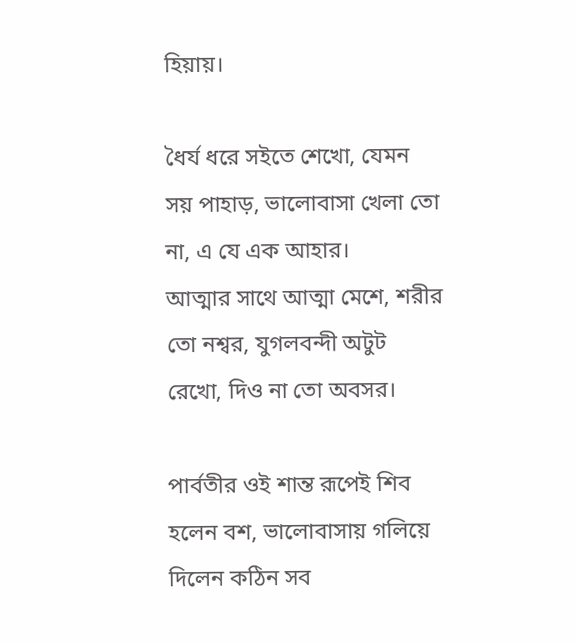হিয়ায়।

ধৈর্য ধরে সইতে শেখো, যেমন সয় পাহাড়, ভালোবাসা খেলা তো না, এ যে এক আহার।
আত্মার সাথে আত্মা মেশে, শরীর তো নশ্বর, যুগলবন্দী অটুট রেখো, দিও না তো অবসর।

পার্বতীর ওই শান্ত রূপেই শিব হলেন বশ, ভালোবাসায় গলিয়ে দিলেন কঠিন সব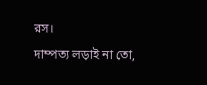রস।
দাম্পত্য লড়াই না তো,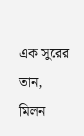এক সুরের তান, মিলন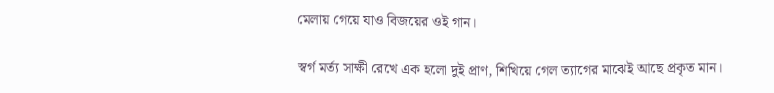মেলায় গেয়ে যাও বিজয়ের ওই গান।

স্বর্গ মর্ত্য সাক্ষী রেখে এক হলো দুই প্রাণ, শিখিয়ে গেল ত্যাগের মাঝেই আছে প্রকৃত মান।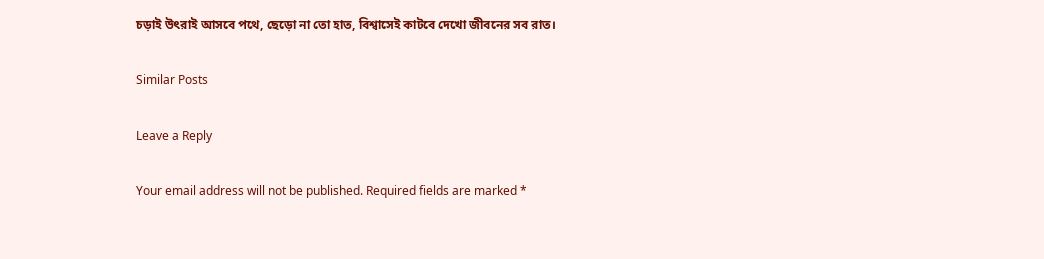চড়াই উৎরাই আসবে পথে, ছেড়ো না তো হাত, বিশ্বাসেই কাটবে দেখো জীবনের সব রাত।

Similar Posts

Leave a Reply

Your email address will not be published. Required fields are marked *